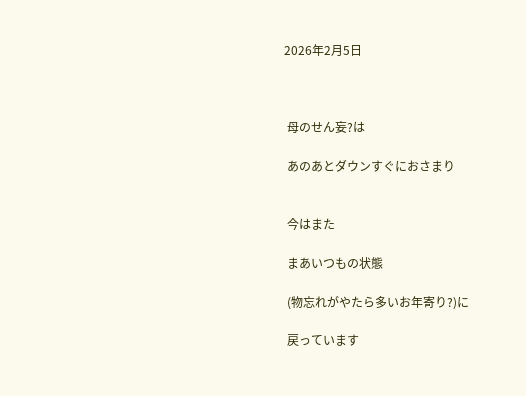2026年2月5日



 母のせん妄?は

 あのあとダウンすぐにおさまり


 今はまた

 まあいつもの状態

 (物忘れがやたら多いお年寄り?)に

 戻っています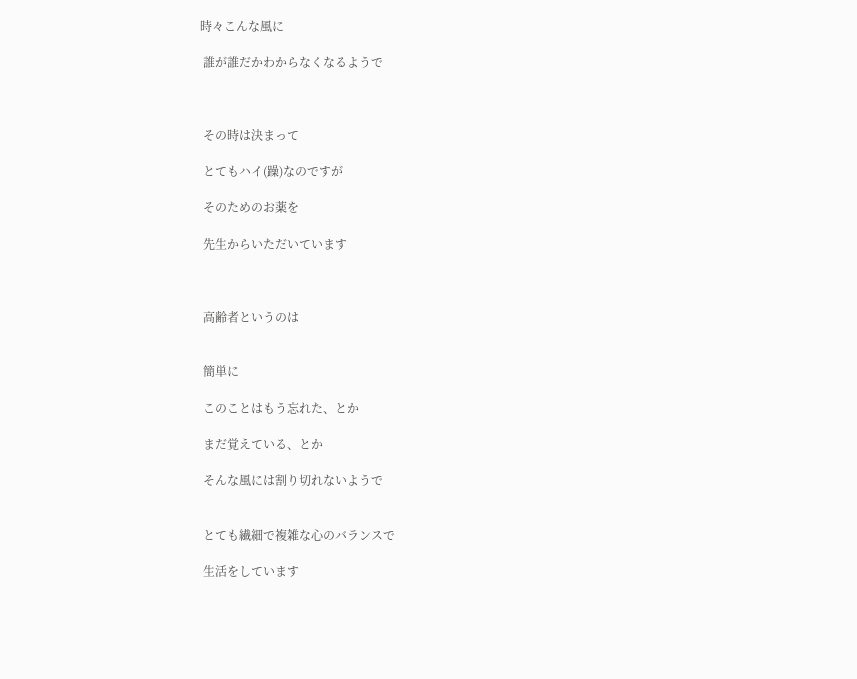時々こんな風に

 誰が誰だかわからなくなるようで



 その時は決まって

 とてもハイ(躁)なのですが

 そのためのお薬を

 先生からいただいています



 高齢者というのは


 簡単に

 このことはもう忘れた、とか

 まだ覚えている、とか

 そんな風には割り切れないようで


 とても繊細で複雑な心のバランスで

 生活をしています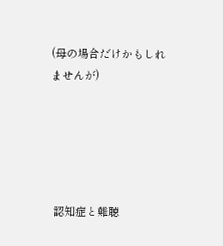(母の場合だけかもしれませんが)





 認知症と難聴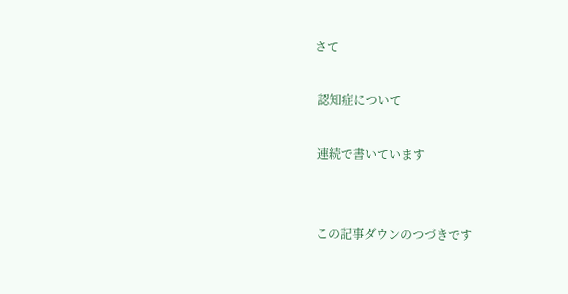さて

 認知症について

 連続で書いています


 この記事ダウンのつづきです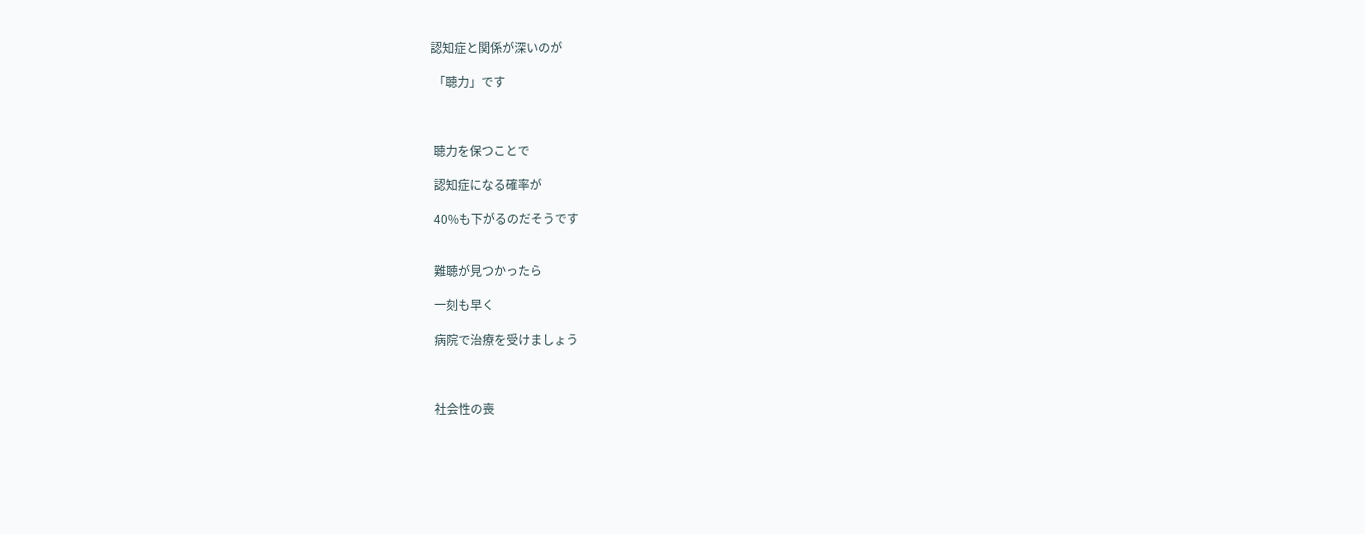認知症と関係が深いのが

 「聴力」です



 聴力を保つことで

 認知症になる確率が

 40%も下がるのだそうです


 難聴が見つかったら

 一刻も早く

 病院で治療を受けましょう



 社会性の喪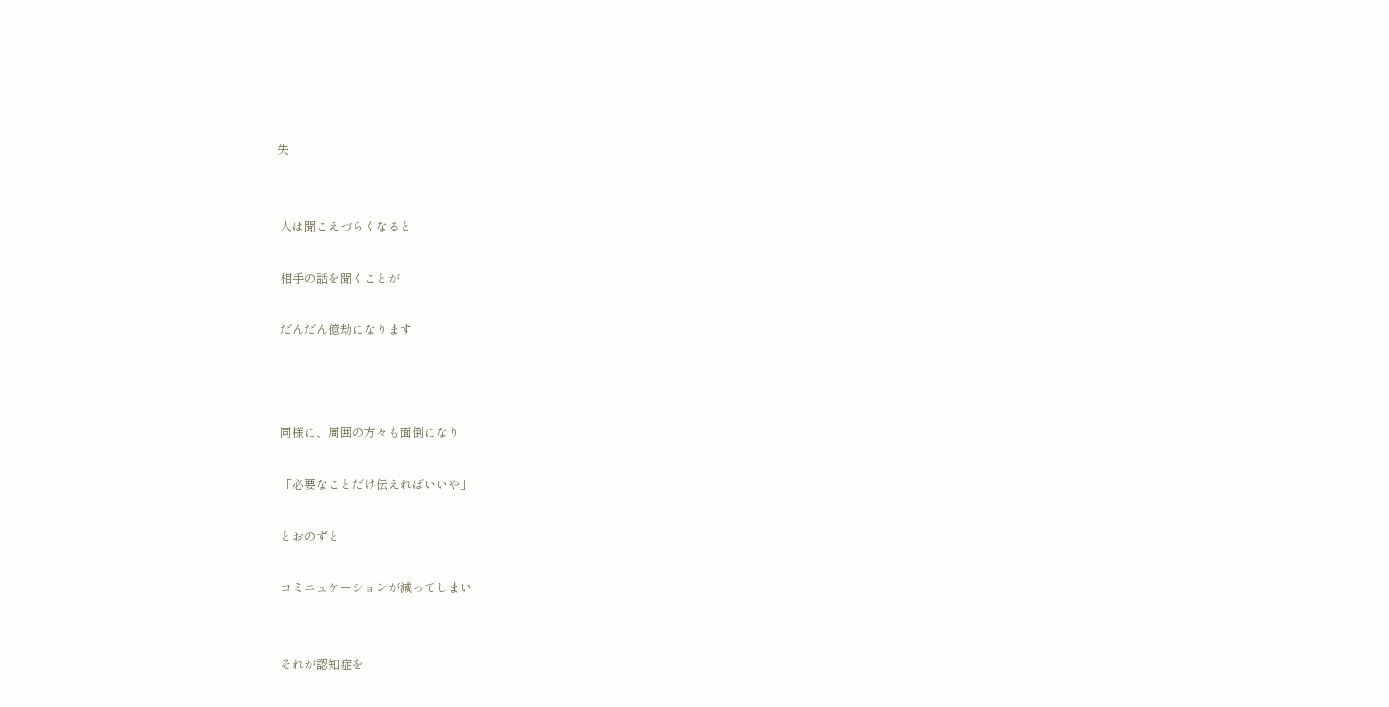失


 人は聞こえづらくなると

 相手の話を聞くことが

 だんだん億劫になります



 同様に、周囲の方々も面倒になり

 「必要なことだけ伝えればいいや」

 とおのずと

 コミニュケーションが減ってしまい


 それが認知症を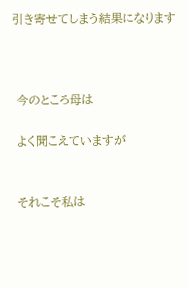引き寄せてしまう結果になります



 今のところ母は

 よく聞こえていますが


 それこそ私は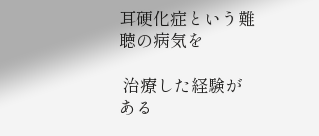耳硬化症という難聴の病気を

 治療した経験がある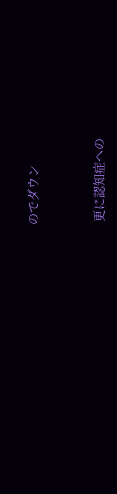のでダウン


 更に認知症への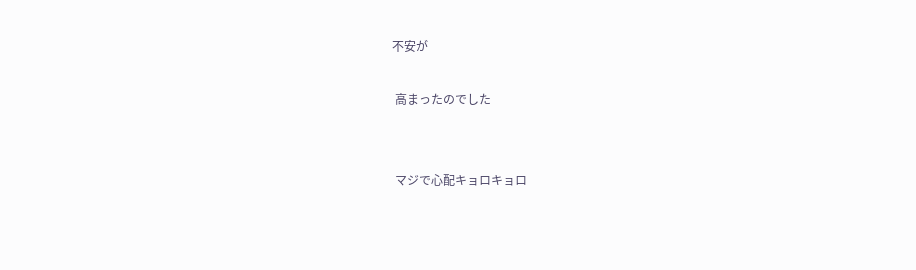不安が

 高まったのでした


 マジで心配キョロキョロ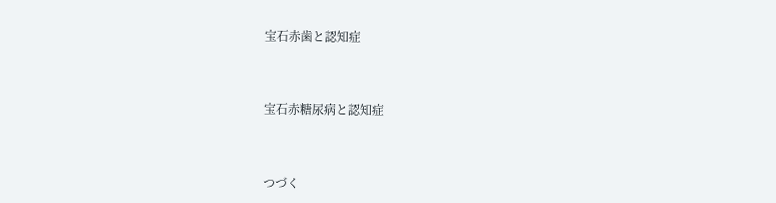宝石赤歯と認知症



宝石赤糖尿病と認知症



つづく